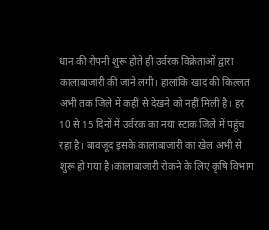धान की रोपनी शुरू होते ही उर्वरक विक्रेताओं द्वारा कालाबाजारी की जाने लगी। हालांकि खाद की किल्लत अभी तक जिले में कहीं से देखने को नहीं मिली है। हर 10 से 15 दिनों में उर्वरक का नया स्टाक जिले में पहुंच रहा है। बावजूद इसके कालाबाजारी का खेल अभी से शुरू हो गया है।कालाबाजारी रोकने के लिए कृषि विभाग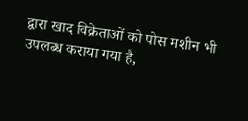द्वारा खाद विक्रेताओं को पोस मशीन भी उपलब्ध कराया गया है,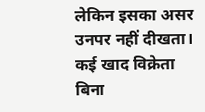लेकिन इसका असर उनपर नहीं दीखता। कई खाद विक्रेता बिना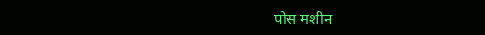पोस मशीन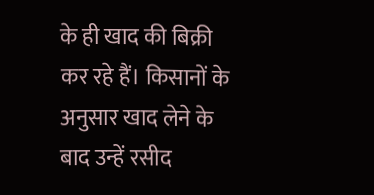के ही खाद की बिक्री कर रहे हैं। किसानों के अनुसार खाद लेने के बाद उन्हें रसीद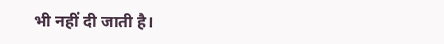भी नहीं दी जाती है।